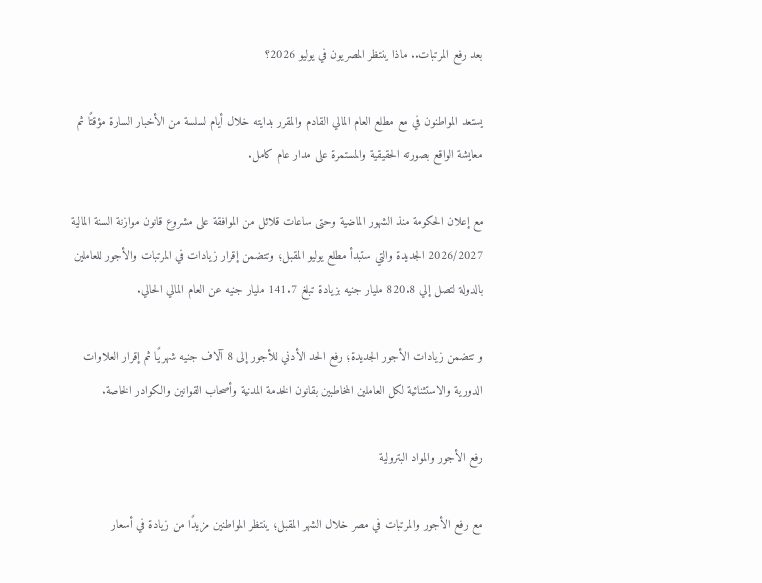بعد رفع المرتبات.. ماذا ينتظر المصريون في يوليو 2026؟

يستعد المواطنون في مع مطلع العام المالي القادم والمقرر بدايته خلال أيام لسلسة من الأخبار السارة مؤقتًا ثم معايشة الواقع بصورته الحقيقية والمستمرة على مدار عام كامل.

مع إعلان الحكومة منذ الشهور الماضية وحتى ساعات قلائل من الموافقة على مشروع قانون موازنة السنة المالية 2026/2027 الجديدة والتي ستبدأ مطلع يوليو المقبل؛ وتتضمن إقرار زيادات في المرتبات والأجور للعاملين بالدولة لتصل إلي 820.8 مليار جنيه بزيادة تبلغ 141.7 مليار جنيه عن العام المالي الحالي.

و تتضمن زيادات الأجور الجديدة؛ رفع الحد الأدني للأجور إلى 8 آلاف جنيه شهريًا ثم إقرار العلاوات الدورية والاستثنائية لكل العاملين المخاطبين بقانون الخدمة المدنية وأصحاب القوانين والكوادر الخاصة.

رفع الأجور والمواد البترولية

مع رفع الأجور والمرتبات في مصر خلال الشهر المقبل؛ ينتظر المواطنين مزيدًا من زيادة في أسعار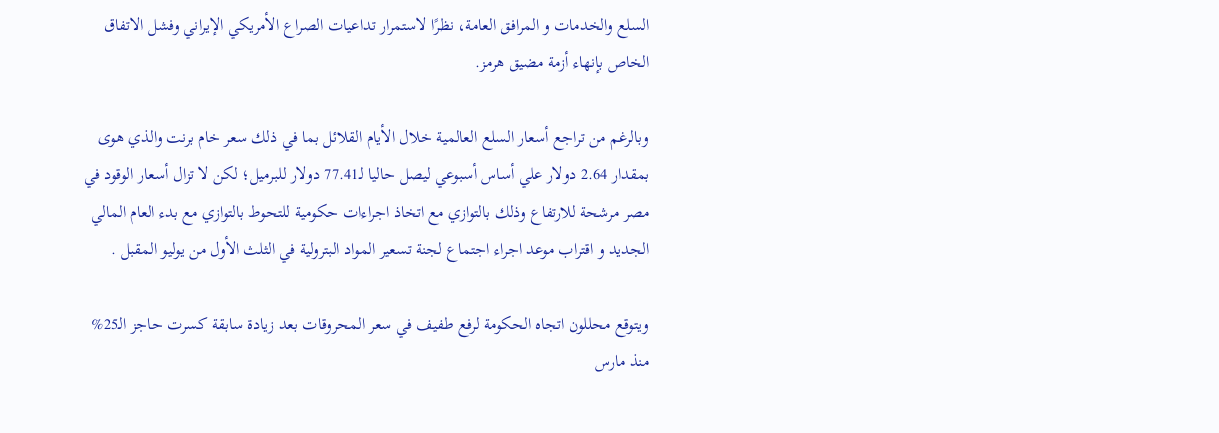السلع والخدمات و المرافق العامة، نظرًا لاستمرار تداعيات الصراع الأمريكي الإيراني وفشل الاتفاق الخاص بإنهاء أزمة مضيق هرمز.

وبالرغم من تراجع أسعار السلع العالمية خلال الأيام القلائل بما في ذلك سعر خام برنت والذي هوى بمقدار 2.64 دولار علي أساس أسبوعي ليصل حاليا لـ77.41 دولار للبرميل؛ لكن لا تزال أسعار الوقود في مصر مرشحة للارتفاع وذلك بالتوازي مع اتخاذ اجراءات حكومية للتحوط بالتوازي مع بدء العام المالي الجديد و اقتراب موعد اجراء اجتماع لجنة تسعير المواد البترولية في الثلث الأول من يوليو المقبل .

ويتوقع محللون اتجاه الحكومة لرفع طفيف في سعر المحروقات بعد زيادة سابقة كسرت حاجز الـ25% منذ مارس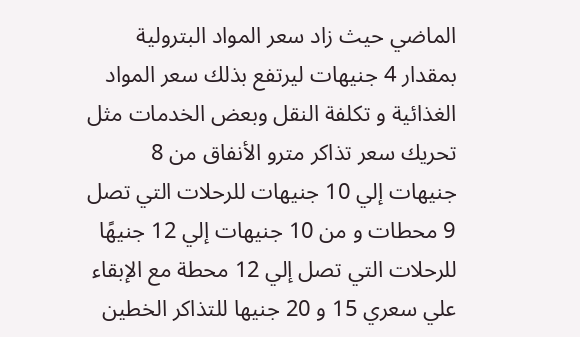الماضي حيث زاد سعر المواد البترولية بمقدار 4 جنيهات ليرتفع بذلك سعر المواد الغذائية و تكلفة النقل وبعض الخدمات مثل تحريك سعر تذاكر مترو الأنفاق من 8 جنيهات إلي 10 جنيهات للرحلات التي تصل 9 محطات و من 10 جنيهات إلي 12 جنيهًا للرحلات التي تصل إلي 12 محطة مع الإبقاء علي سعري 15 و 20 جنيها للتذاكر الخطين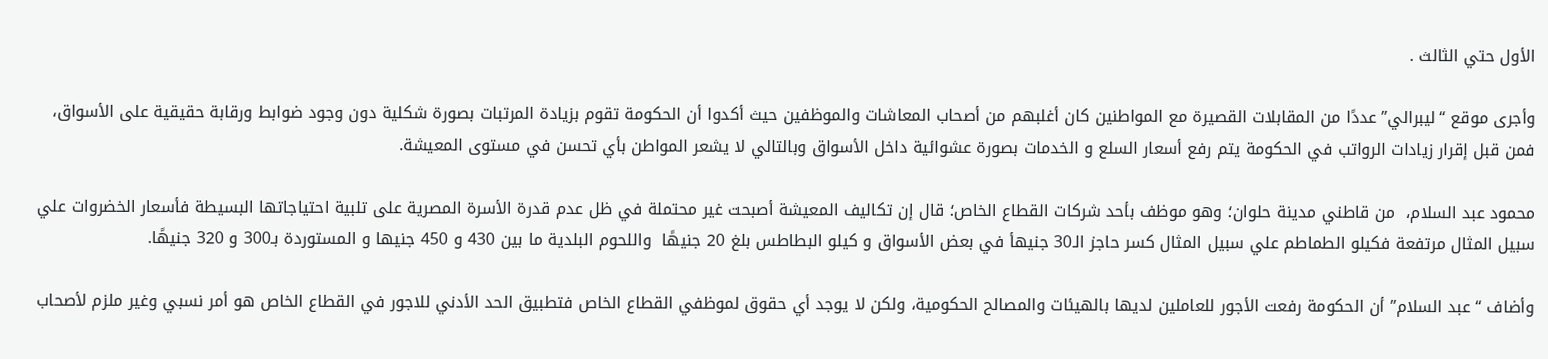الأول حتي الثالث .

وأجرى موقع “ليبرالي” عددًا من المقابلات القصيرة مع المواطنين كان أغلبهم من أصحاب المعاشات والموظفين حيث أكدوا أن الحكومة تقوم بزيادة المرتبات بصورة شكلية دون وجود ضوابط ورقابة حقيقية على الأسواق، فمن قبل إقرار زيادات الرواتب في الحكومة يتم رفع أسعار السلع و الخدمات بصورة عشوائية داخل الأسواق وبالتالي لا يشعر المواطن بأي تحسن في مستوى المعيشة.

محمود عبد السلام،  من قاطني مدينة حلوان؛ وهو موظف بأحد شركات القطاع الخاص؛ قال إن تكاليف المعيشة أصبحت غير محتملة في ظل عدم قدرة الأسرة المصرية على تلبية احتياجاتها البسيطة فأسعار الخضروات علي سبيل المثال مرتفعة فكيلو الطماطم علي سبيل المثال كسر حاجز الـ30 جنيهأ في بعض الأسواق و كيلو البطاطس بلغ 20 جنيهًا  واللحوم البلدية ما بين 430 و 450 جنيها و المستوردة بـ300 و 320 جنيهًا.

وأضاف “عبد السلام” أن الحكومة رفعت الأجور للعاملين لديها بالهيئات والمصالح الحكومية، ولكن لا يوجد أي حقوق لموظفي القطاع الخاص فتطبيق الحد الأدني للاجور في القطاع الخاص هو أمر نسبي وغير ملزم لأصحاب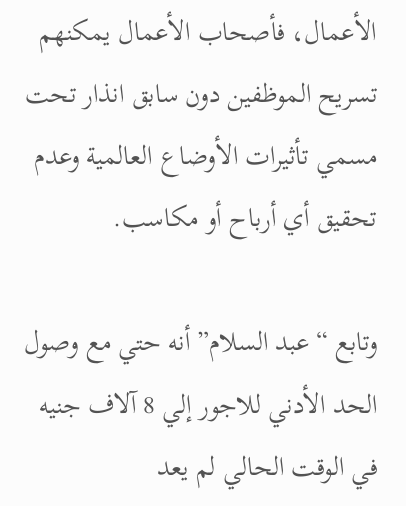الأعمال، فأصحاب الأعمال يمكنهم تسريح الموظفين دون سابق انذار تحت مسمي تأثيرات الأوضاع العالمية وعدم تحقيق أي أرباح أو مكاسب.

وتابع “عبد السلام” أنه حتي مع وصول الحد الأدني للاجور إلي 8 آلاف جنيه في الوقت الحالي لم يعد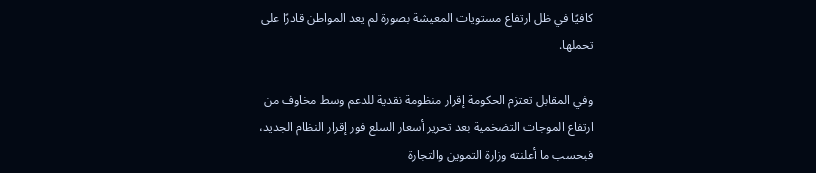كافيًا في ظل ارتفاع مستويات المعيشة بصورة لم يعد المواطن قادرًا على تحملها.

وفي المقابل تعتزم الحكومة إقرار منظومة نقدية للدعم وسط مخاوف من ارتفاع الموجات التضخمية بعد تحرير أسعار السلع فور إقرار النظام الجديد، فبحسب ما أعلنته وزارة التموين والتجارة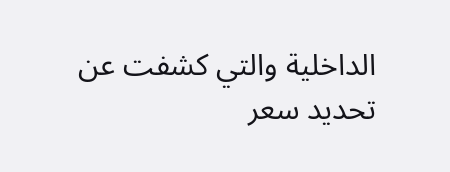الداخلية والتي كشفت عن تحديد سعر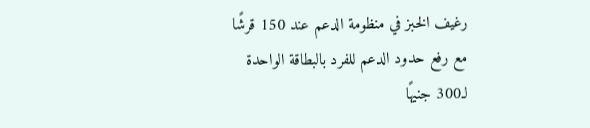رغيف الخبز في منظومة الدعم عند 150 قرشًا مع رفع حدود الدعم للفرد بالبطاقة الواحدة لـ300 جنيهًا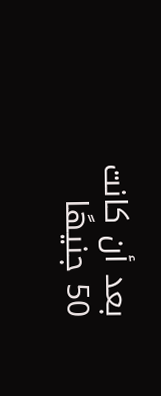بعد أن كانت 50 جنيهًا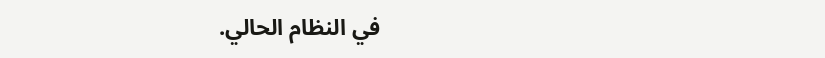في النظام الحالي.